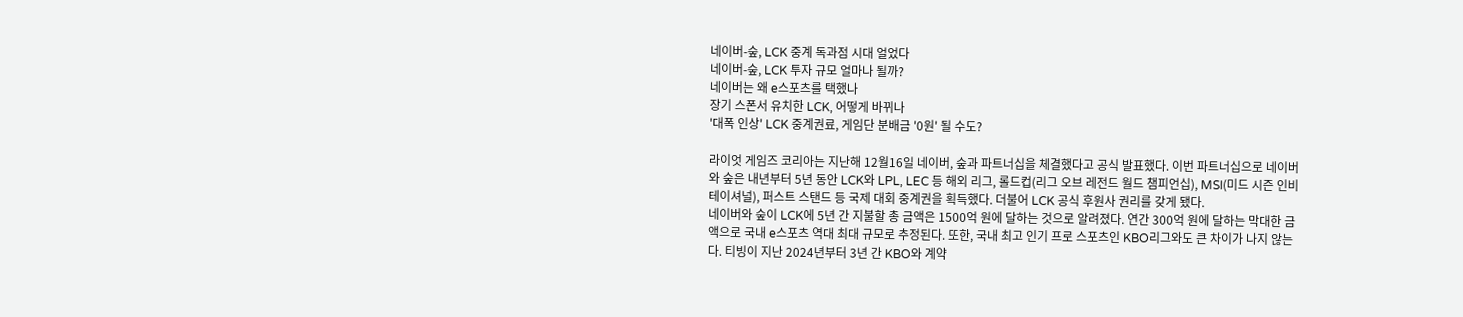네이버-숲, LCK 중계 독과점 시대 얼었다
네이버-숲, LCK 투자 규모 얼마나 될까?
네이버는 왜 e스포츠를 택했나
장기 스폰서 유치한 LCK, 어떻게 바뀌나
'대폭 인상' LCK 중계권료, 게임단 분배금 '0원' 될 수도?

라이엇 게임즈 코리아는 지난해 12월16일 네이버, 숲과 파트너십을 체결했다고 공식 발표했다. 이번 파트너십으로 네이버와 숲은 내년부터 5년 동안 LCK와 LPL, LEC 등 해외 리그, 롤드컵(리그 오브 레전드 월드 챔피언십), MSI(미드 시즌 인비테이셔널), 퍼스트 스탠드 등 국제 대회 중계권을 획득했다. 더불어 LCK 공식 후원사 권리를 갖게 됐다.
네이버와 숲이 LCK에 5년 간 지불할 총 금액은 1500억 원에 달하는 것으로 알려졌다. 연간 300억 원에 달하는 막대한 금액으로 국내 e스포츠 역대 최대 규모로 추정된다. 또한, 국내 최고 인기 프로 스포츠인 KBO리그와도 큰 차이가 나지 않는다. 티빙이 지난 2024년부터 3년 간 KBO와 계약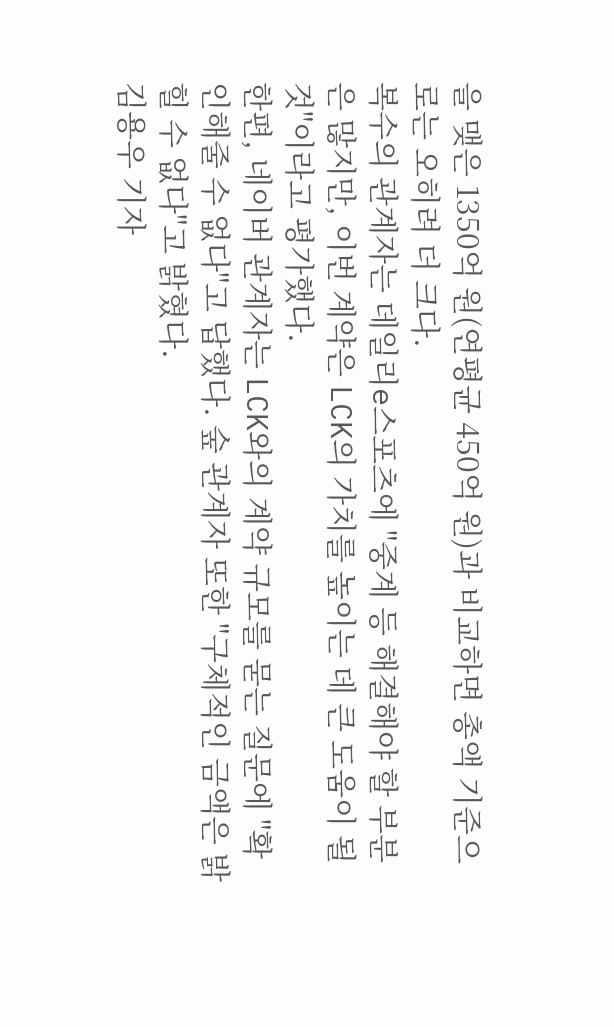을 맺은 1350억 원(연평균 450억 원)과 비교하면 총액 기준으로는 오히려 더 크다.
복수의 관계자는 데일리e스포츠에 "중계 등 해결해야 할 부분은 많지만, 이번 계약은 LCK의 가치를 높이는 데 큰 도움이 될 것"이라고 평가했다.
한편, 네이버 관계자는 LCK와의 계약 규모를 묻는 질문에 "확인해줄 수 없다"고 답했다. 숲 관계자 또한 "구체적인 금액은 밝힐 수 없다"고 밝혔다.
김용우 기자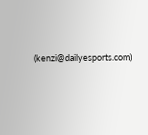(kenzi@dailyesports.com)